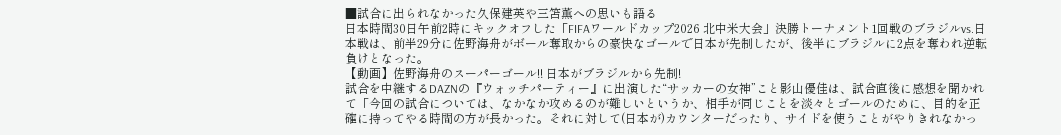■試合に出られなかった久保建英や三笘薫への思いも語る
日本時間30日午前2時にキックオフした「FIFAワールドカップ2026 北中米大会」決勝トーナメント1回戦のブラジルvs.日本戦は、前半29分に佐野海舟がボール奪取からの豪快なゴールで日本が先制したが、後半にブラジルに2点を奪われ逆転負けとなった。
【動画】佐野海舟のスーパーゴール!! 日本がブラジルから先制!
試合を中継するDAZNの『ウォッチパーティー』に出演した“サッカーの女神”こと影山優佳は、試合直後に感想を聞かれて「今回の試合については、なかなか攻めるのが難しいというか、相手が同じことを淡々とゴールのために、目的を正確に持ってやる時間の方が長かった。それに対して(日本が)カウンターだったり、サイドを使うことがやりきれなかっ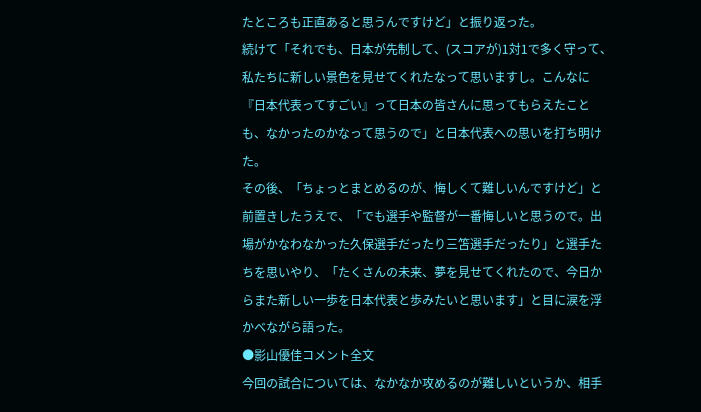たところも正直あると思うんですけど」と振り返った。
続けて「それでも、日本が先制して、(スコアが)1対1で多く守って、私たちに新しい景色を見せてくれたなって思いますし。こんなに『日本代表ってすごい』って日本の皆さんに思ってもらえたことも、なかったのかなって思うので」と日本代表への思いを打ち明けた。
その後、「ちょっとまとめるのが、悔しくて難しいんですけど」と前置きしたうえで、「でも選手や監督が一番悔しいと思うので。出場がかなわなかった久保選手だったり三笘選手だったり」と選手たちを思いやり、「たくさんの未来、夢を見せてくれたので、今日からまた新しい一歩を日本代表と歩みたいと思います」と目に涙を浮かべながら語った。
●影山優佳コメント全文
今回の試合については、なかなか攻めるのが難しいというか、相手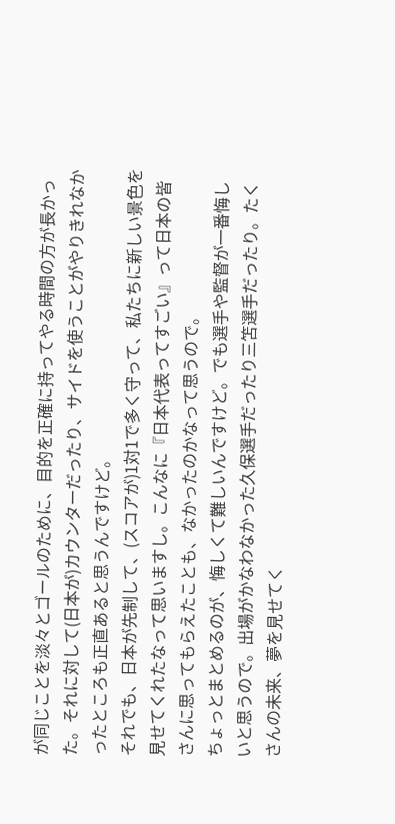が同じことを淡々とゴールのために、目的を正確に持ってやる時間の方が長かった。それに対して(日本が)カウンターだったり、サイドを使うことがやりきれなかったところも正直あると思うんですけど。
それでも、日本が先制して、(スコアが)1対1で多く守って、私たちに新しい景色を見せてくれたなって思いますし。こんなに『日本代表ってすごい』って日本の皆さんに思ってもらえたことも、なかったのかなって思うので。
ちょっとまとめるのが、悔しくて難しいんですけど。でも選手や監督が一番悔しいと思うので。出場がかなわなかった久保選手だったり三笘選手だったり。たくさんの未来、夢を見せてく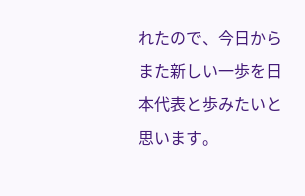れたので、今日からまた新しい一歩を日本代表と歩みたいと思います。